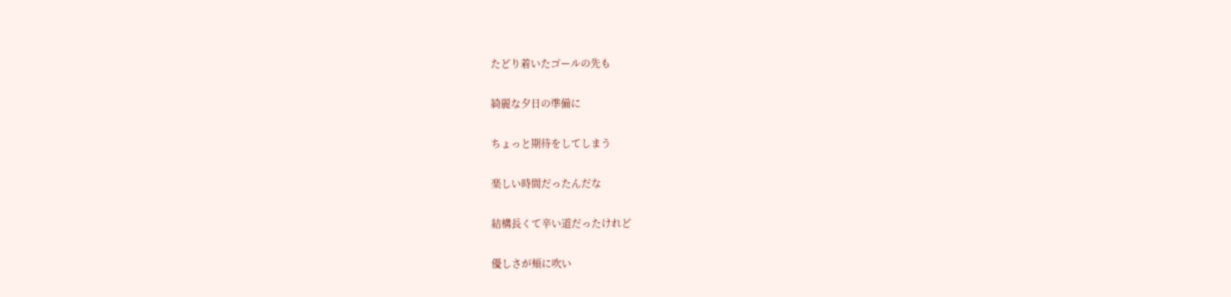たどり着いたゴールの先も

綺麗な夕日の準備に

ちょっと期待をしてしまう

楽しい時間だったんだな

結構長くて辛い道だったけれど

優しさが頬に吹い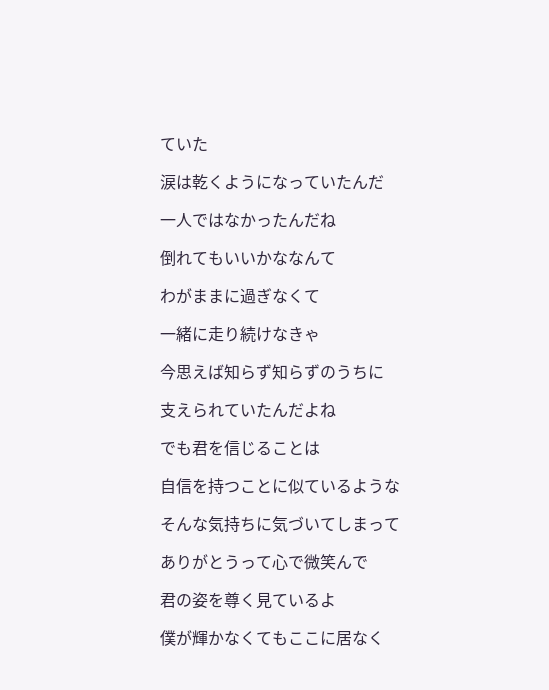ていた

涙は乾くようになっていたんだ

一人ではなかったんだね

倒れてもいいかななんて

わがままに過ぎなくて

一緒に走り続けなきゃ

今思えば知らず知らずのうちに

支えられていたんだよね

でも君を信じることは

自信を持つことに似ているような

そんな気持ちに気づいてしまって

ありがとうって心で微笑んで

君の姿を尊く見ているよ

僕が輝かなくてもここに居なく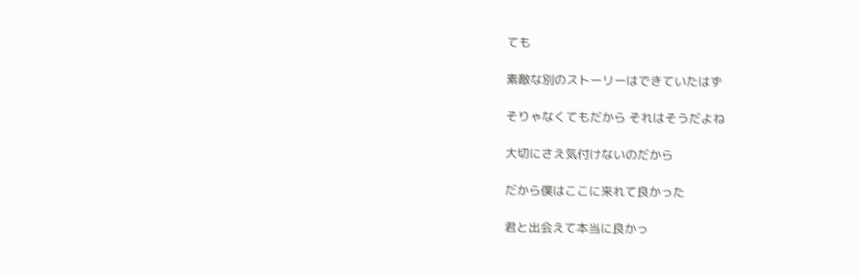ても

素敵な別のストーリーはできていたはず

そりゃなくてもだから それはそうだよね

大切にさえ気付けないのだから

だから僕はここに来れて良かった

君と出会えて本当に良かっ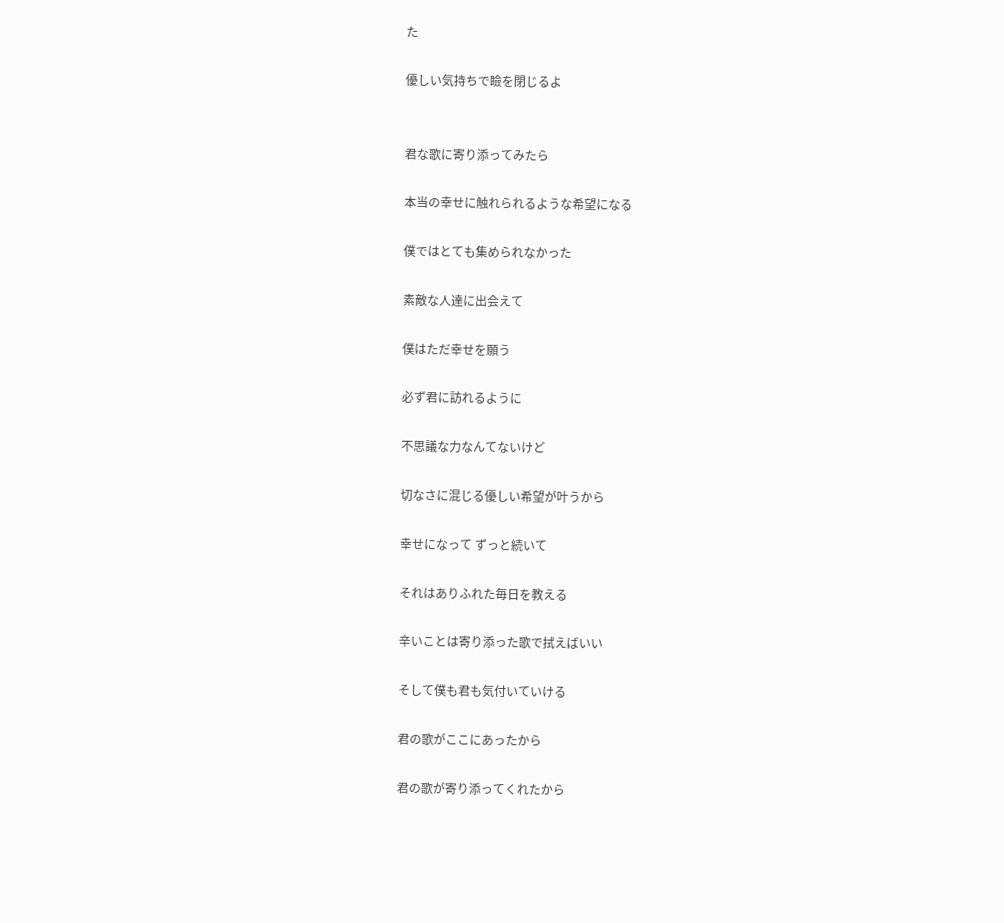た

優しい気持ちで瞼を閉じるよ


君な歌に寄り添ってみたら

本当の幸せに触れられるような希望になる

僕ではとても集められなかった

素敵な人達に出会えて

僕はただ幸せを願う

必ず君に訪れるように

不思議な力なんてないけど

切なさに混じる優しい希望が叶うから

幸せになって ずっと続いて

それはありふれた毎日を教える

辛いことは寄り添った歌で拭えばいい

そして僕も君も気付いていける

君の歌がここにあったから

君の歌が寄り添ってくれたから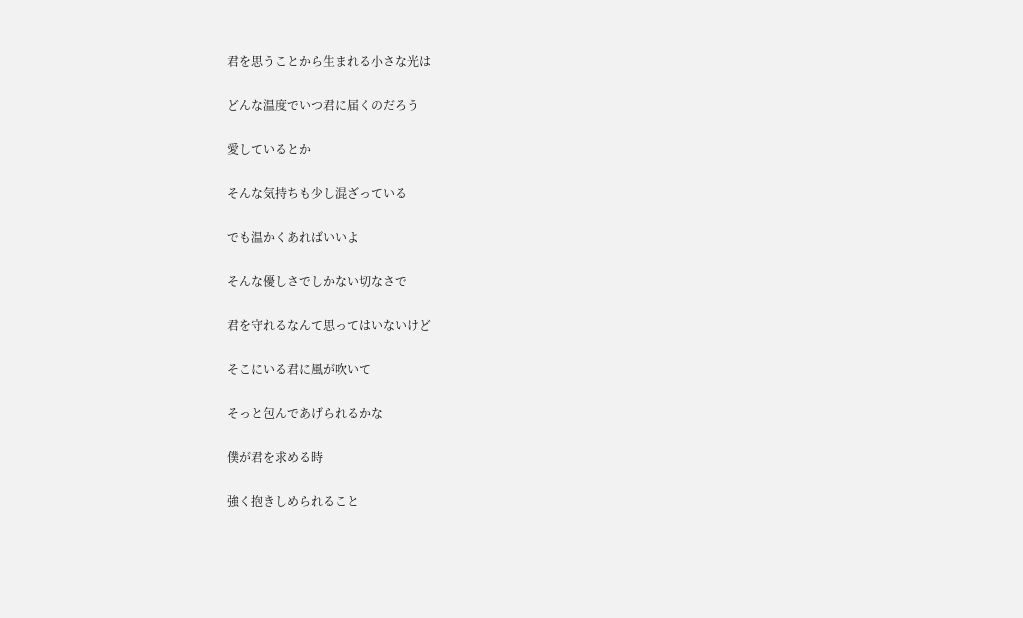君を思うことから生まれる小さな光は

どんな温度でいつ君に届くのだろう

愛しているとか

そんな気持ちも少し混ざっている

でも温かくあればいいよ

そんな優しさでしかない切なさで

君を守れるなんて思ってはいないけど

そこにいる君に風が吹いて

そっと包んであげられるかな

僕が君を求める時

強く抱きしめられること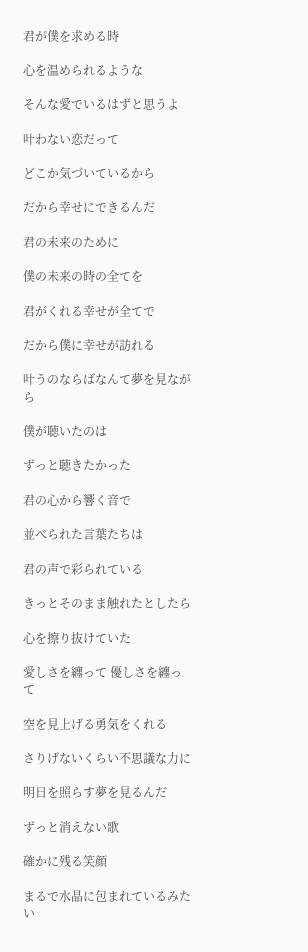君が僕を求める時

心を温められるような

そんな愛でいるはずと思うよ

叶わない恋だって

どこか気づいているから

だから幸せにできるんだ

君の未来のために

僕の未来の時の全てを

君がくれる幸せが全てで

だから僕に幸せが訪れる

叶うのならばなんて夢を見ながら

僕が聴いたのは

ずっと聴きたかった

君の心から響く音で

並べられた言葉たちは

君の声で彩られている

きっとそのまま触れたとしたら

心を擦り抜けていた

愛しさを纏って 優しさを纏って

空を見上げる勇気をくれる

さりげないくらい不思議な力に

明日を照らす夢を見るんだ

ずっと消えない歌

確かに残る笑顔

まるで水晶に包まれているみたい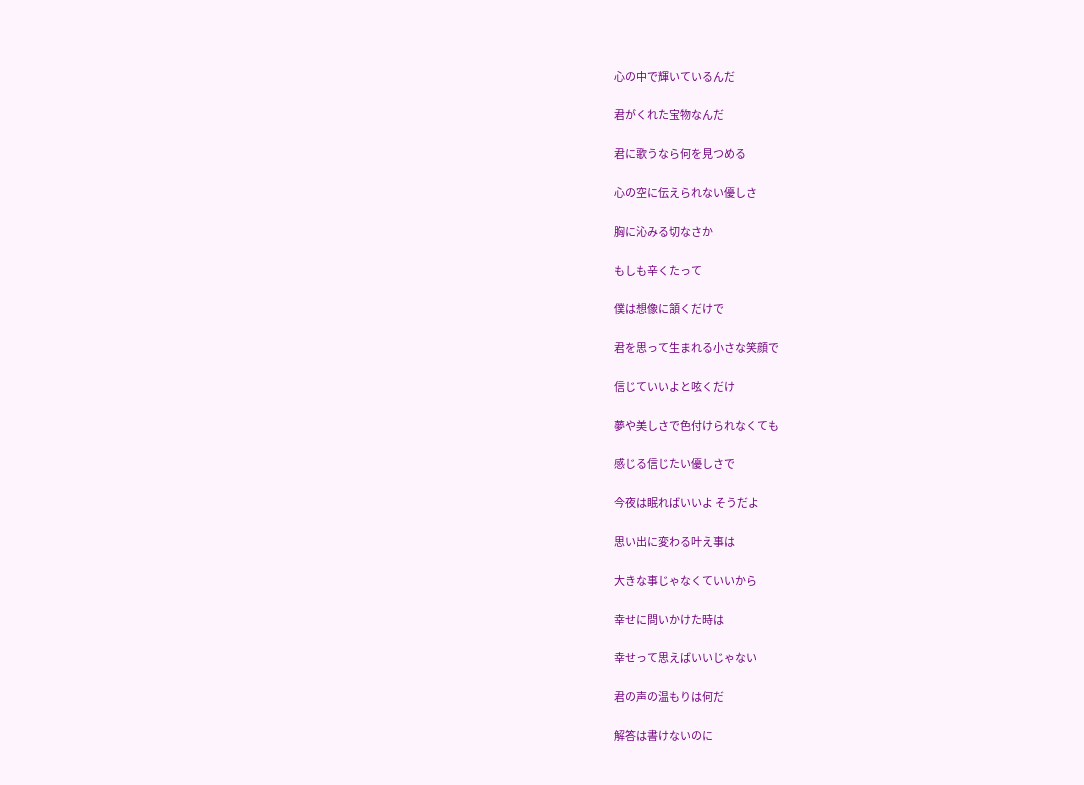心の中で輝いているんだ

君がくれた宝物なんだ

君に歌うなら何を見つめる

心の空に伝えられない優しさ

胸に沁みる切なさか

もしも辛くたって

僕は想像に頷くだけで

君を思って生まれる小さな笑顔で

信じていいよと呟くだけ

夢や美しさで色付けられなくても

感じる信じたい優しさで

今夜は眠ればいいよ そうだよ

思い出に変わる叶え事は

大きな事じゃなくていいから

幸せに問いかけた時は

幸せって思えばいいじゃない

君の声の温もりは何だ

解答は書けないのに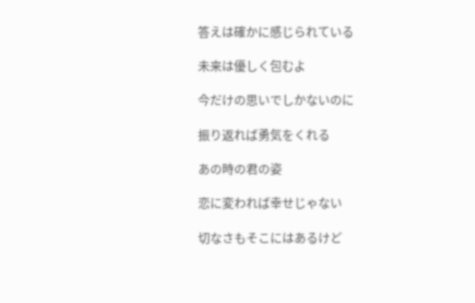答えは確かに感じられている

未来は優しく包むよ

今だけの思いでしかないのに

振り返れば勇気をくれる

あの時の君の姿

恋に変われば幸せじゃない

切なさもそこにはあるけど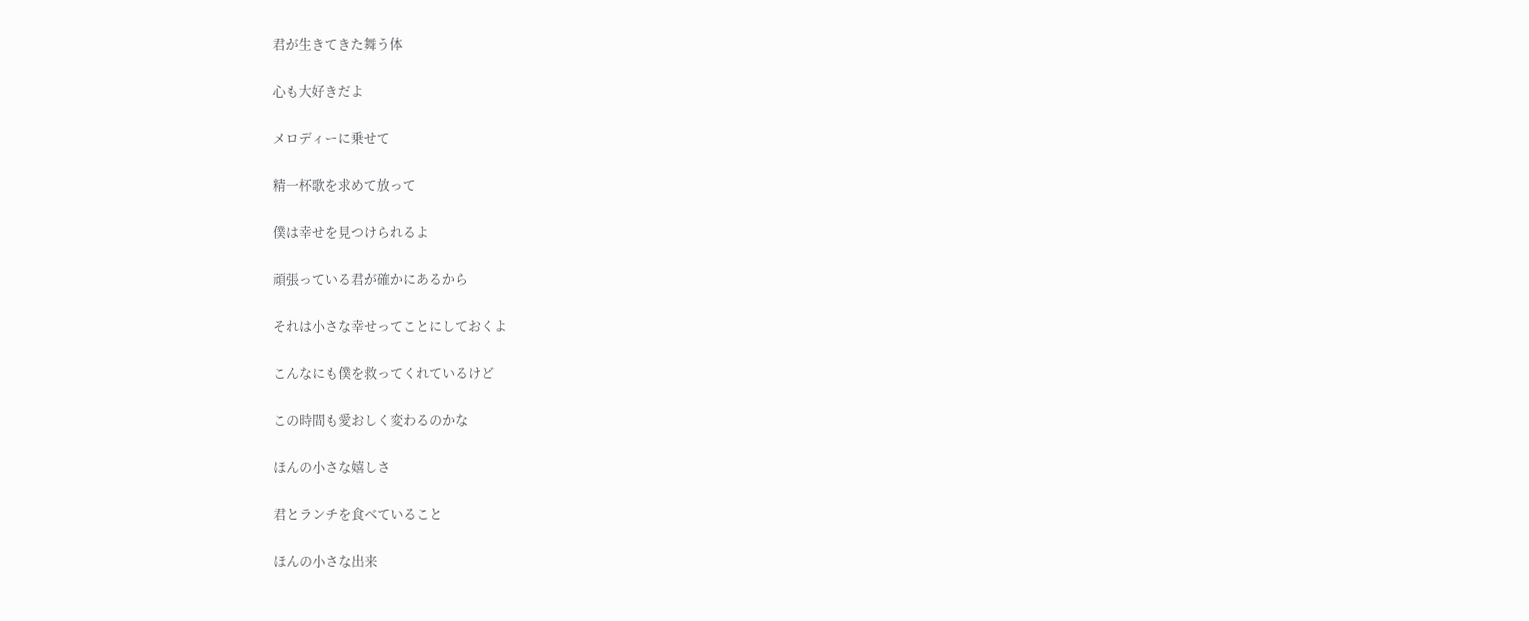君が生きてきた舞う体

心も大好きだよ

メロディーに乗せて

精一杯歌を求めて放って

僕は幸せを見つけられるよ

頑張っている君が確かにあるから

それは小さな幸せってことにしておくよ

こんなにも僕を救ってくれているけど

この時間も愛おしく変わるのかな

ほんの小さな嬉しさ

君とランチを食べていること

ほんの小さな出来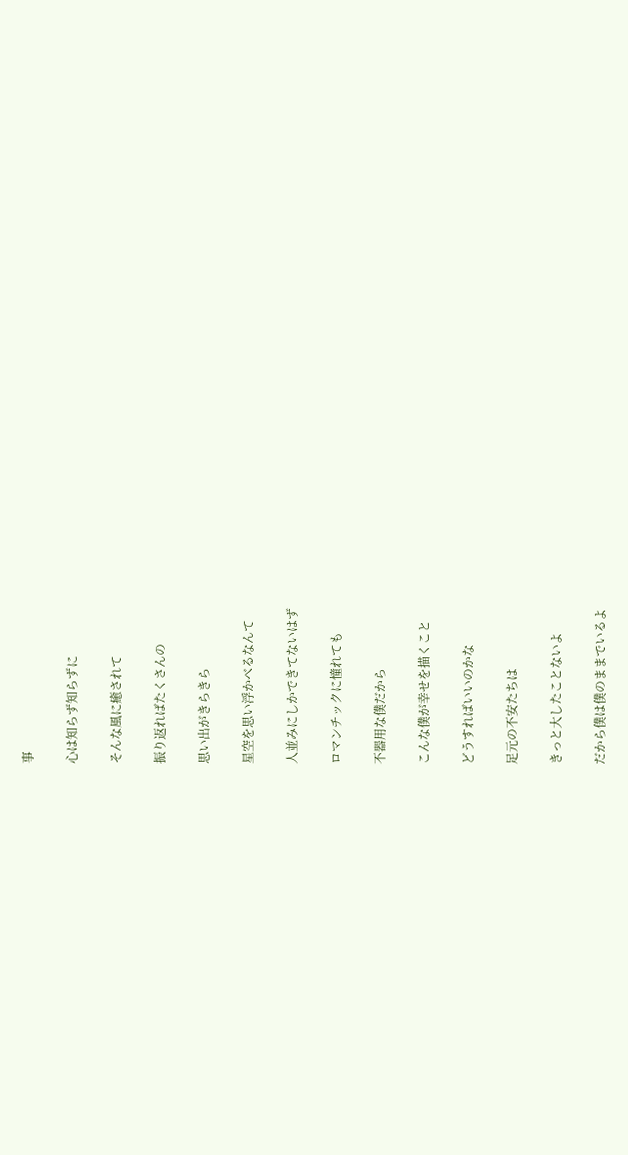事

心は知らず知らずに

そんな風に癒されて

振り返ればたくさんの

思い出がきらきら

星空を思い浮かべるなんて

人並みにしかできてないはず

ロマンチックに憧れても

不器用な僕だから

こんな僕が幸せを描くこと

どうすればいいのかな

足元の不安たちは

きっと大したことないよ

だから僕は僕のままでいるよ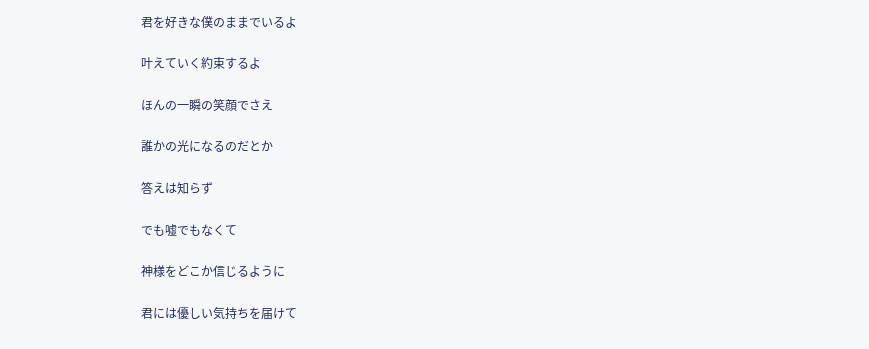君を好きな僕のままでいるよ

叶えていく約束するよ

ほんの一瞬の笑顔でさえ

誰かの光になるのだとか

答えは知らず

でも嘘でもなくて

神様をどこか信じるように

君には優しい気持ちを届けて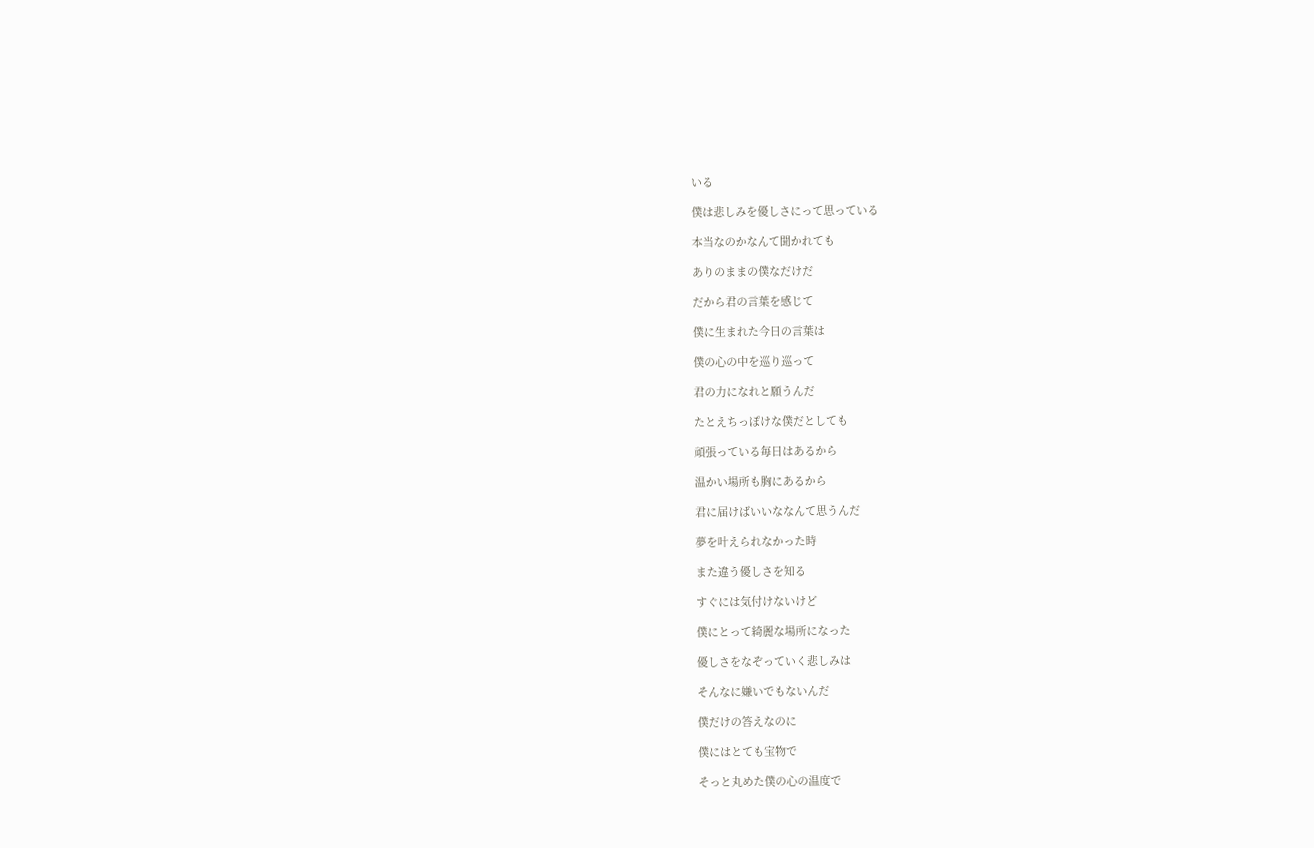いる

僕は悲しみを優しさにって思っている

本当なのかなんて聞かれても

ありのままの僕なだけだ

だから君の言葉を感じて

僕に生まれた今日の言葉は

僕の心の中を巡り巡って

君の力になれと願うんだ

たとえちっぽけな僕だとしても

頑張っている毎日はあるから

温かい場所も胸にあるから

君に届けばいいななんて思うんだ

夢を叶えられなかった時

また違う優しさを知る

すぐには気付けないけど

僕にとって綺麗な場所になった

優しさをなぞっていく悲しみは

そんなに嫌いでもないんだ

僕だけの答えなのに

僕にはとても宝物で

そっと丸めた僕の心の温度で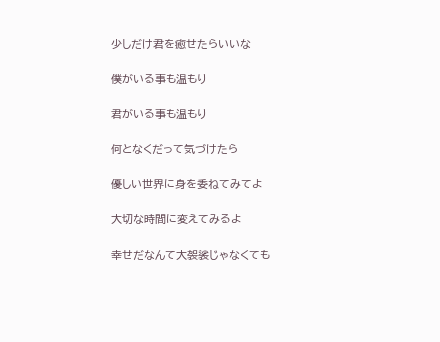少しだけ君を癒せたらいいな

僕がいる事も温もり

君がいる事も温もり

何となくだって気づけたら

優しい世界に身を委ねてみてよ

大切な時間に変えてみるよ

幸せだなんて大袈裟じゃなくても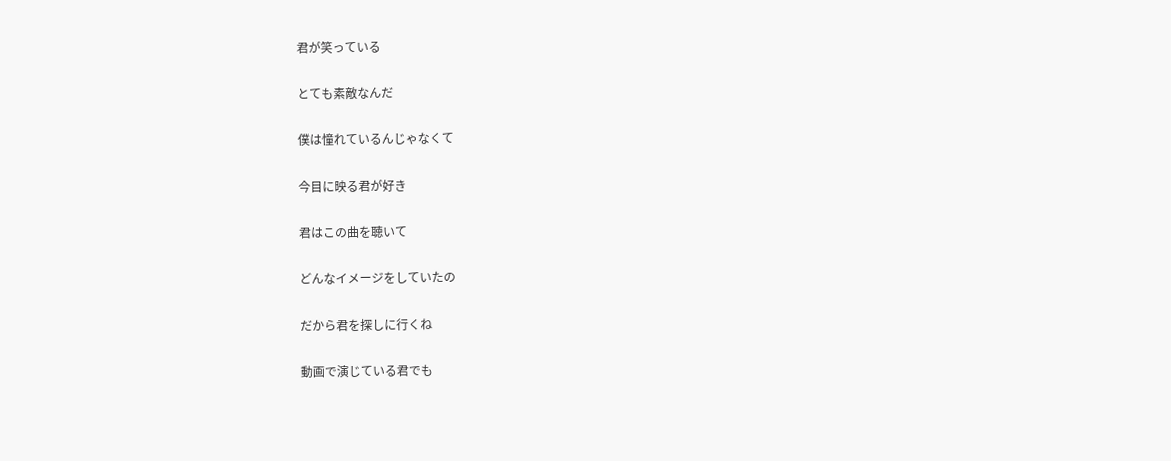君が笑っている

とても素敵なんだ

僕は憧れているんじゃなくて

今目に映る君が好き

君はこの曲を聴いて

どんなイメージをしていたの

だから君を探しに行くね

動画で演じている君でも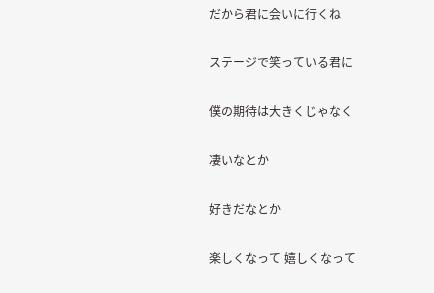だから君に会いに行くね

ステージで笑っている君に

僕の期待は大きくじゃなく

凄いなとか

好きだなとか

楽しくなって 嬉しくなって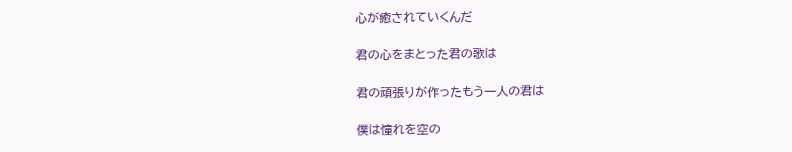心が癒されていくんだ

君の心をまとった君の歌は

君の頑張りが作ったもう一人の君は

僕は憧れを空の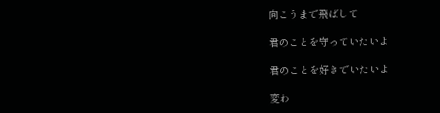向こうまで飛ばして

君のことを守っていたいよ

君のことを好きでいたいよ

変わ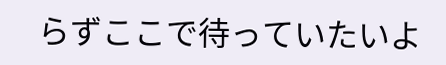らずここで待っていたいよ